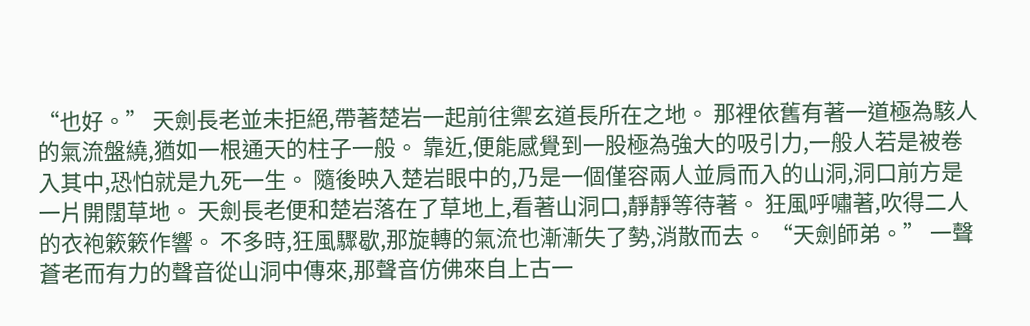“也好。” 天劍長老並未拒絕,帶著楚岩一起前往禦玄道長所在之地。 那裡依舊有著一道極為駭人的氣流盤繞,猶如一根通天的柱子一般。 靠近,便能感覺到一股極為強大的吸引力,一般人若是被卷入其中,恐怕就是九死一生。 隨後映入楚岩眼中的,乃是一個僅容兩人並肩而入的山洞,洞口前方是一片開闊草地。 天劍長老便和楚岩落在了草地上,看著山洞口,靜靜等待著。 狂風呼嘯著,吹得二人的衣袍簌簌作響。 不多時,狂風驟歇,那旋轉的氣流也漸漸失了勢,消散而去。 “天劍師弟。” 一聲蒼老而有力的聲音從山洞中傳來,那聲音仿佛來自上古一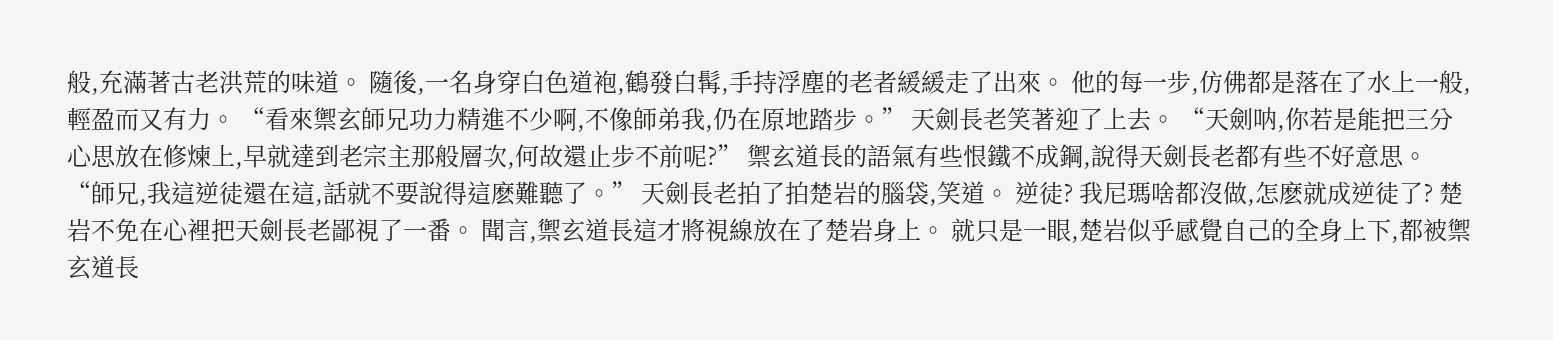般,充滿著古老洪荒的味道。 隨後,一名身穿白色道袍,鶴發白髯,手持浮塵的老者緩緩走了出來。 他的每一步,仿佛都是落在了水上一般,輕盈而又有力。 “看來禦玄師兄功力精進不少啊,不像師弟我,仍在原地踏步。” 天劍長老笑著迎了上去。 “天劍呐,你若是能把三分心思放在修煉上,早就達到老宗主那般層次,何故還止步不前呢?” 禦玄道長的語氣有些恨鐵不成鋼,說得天劍長老都有些不好意思。 “師兄,我這逆徒還在這,話就不要說得這麽難聽了。” 天劍長老拍了拍楚岩的腦袋,笑道。 逆徒? 我尼瑪啥都沒做,怎麽就成逆徒了? 楚岩不免在心裡把天劍長老鄙視了一番。 聞言,禦玄道長這才將視線放在了楚岩身上。 就只是一眼,楚岩似乎感覺自己的全身上下,都被禦玄道長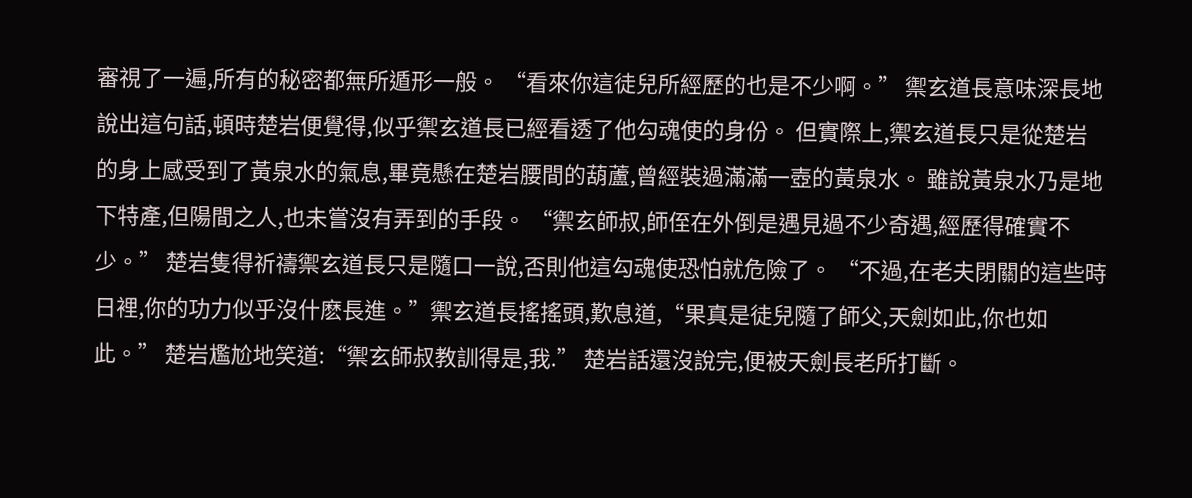審視了一遍,所有的秘密都無所遁形一般。 “看來你這徒兒所經歷的也是不少啊。” 禦玄道長意味深長地說出這句話,頓時楚岩便覺得,似乎禦玄道長已經看透了他勾魂使的身份。 但實際上,禦玄道長只是從楚岩的身上感受到了黃泉水的氣息,畢竟懸在楚岩腰間的葫蘆,曾經裝過滿滿一壺的黃泉水。 雖說黃泉水乃是地下特產,但陽間之人,也未嘗沒有弄到的手段。 “禦玄師叔,師侄在外倒是遇見過不少奇遇,經歷得確實不少。” 楚岩隻得祈禱禦玄道長只是隨口一說,否則他這勾魂使恐怕就危險了。 “不過,在老夫閉關的這些時日裡,你的功力似乎沒什麽長進。”禦玄道長搖搖頭,歎息道,“果真是徒兒隨了師父,天劍如此,你也如此。” 楚岩尷尬地笑道:“禦玄師叔教訓得是,我.” 楚岩話還沒說完,便被天劍長老所打斷。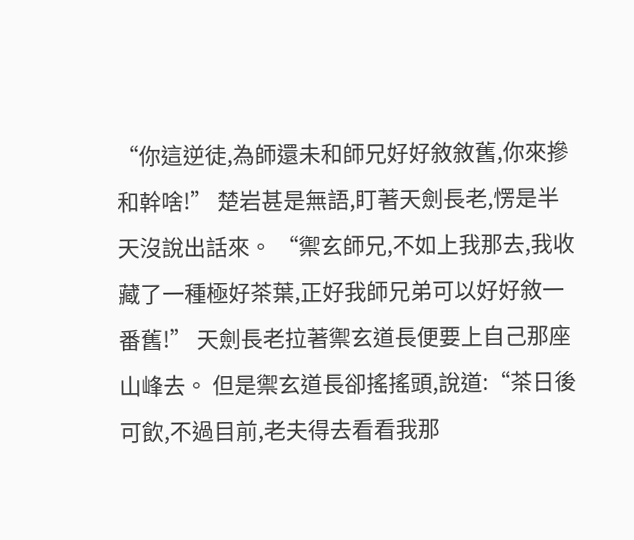“你這逆徒,為師還未和師兄好好敘敘舊,你來摻和幹啥!” 楚岩甚是無語,盯著天劍長老,愣是半天沒說出話來。 “禦玄師兄,不如上我那去,我收藏了一種極好茶葉,正好我師兄弟可以好好敘一番舊!” 天劍長老拉著禦玄道長便要上自己那座山峰去。 但是禦玄道長卻搖搖頭,說道:“茶日後可飲,不過目前,老夫得去看看我那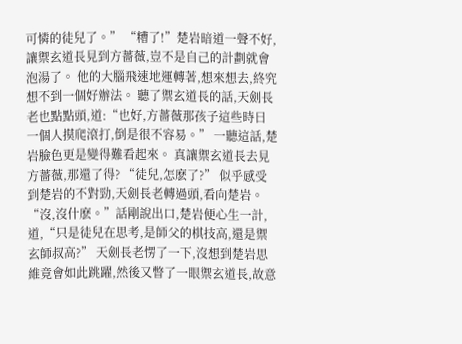可憐的徒兒了。” “糟了!”楚岩暗道一聲不好,讓禦玄道長見到方薔薇,豈不是自己的計劃就會泡湯了。 他的大腦飛速地運轉著,想來想去,終究想不到一個好辦法。 聽了禦玄道長的話,天劍長老也點點頭,道:“也好,方薔薇那孩子這些時日一個人摸爬滾打,倒是很不容易。” 一聽這話,楚岩臉色更是變得難看起來。 真讓禦玄道長去見方薔薇,那還了得? “徒兒,怎麽了?” 似乎感受到楚岩的不對勁,天劍長老轉過頭,看向楚岩。 “沒,沒什麽。”話剛說出口,楚岩便心生一計,道,“只是徒兒在思考,是師父的棋技高,還是禦玄師叔高?” 天劍長老愣了一下,沒想到楚岩思維竟會如此跳躍,然後又瞥了一眼禦玄道長,故意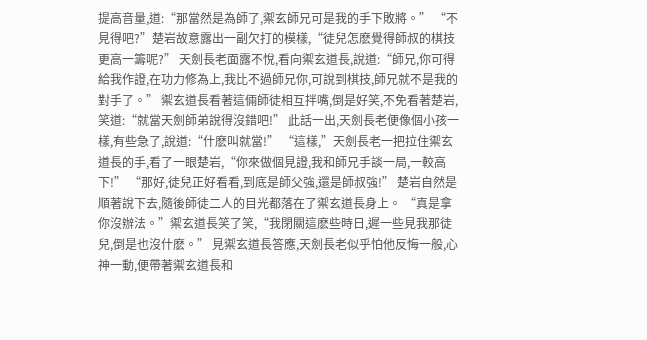提高音量,道:“那當然是為師了,禦玄師兄可是我的手下敗將。” “不見得吧?”楚岩故意露出一副欠打的模樣,“徒兒怎麽覺得師叔的棋技更高一籌呢?” 天劍長老面露不悅,看向禦玄道長,說道:“師兄,你可得給我作證,在功力修為上,我比不過師兄你,可說到棋技,師兄就不是我的對手了。” 禦玄道長看著這倆師徒相互拌嘴,倒是好笑,不免看著楚岩,笑道:“就當天劍師弟說得沒錯吧!” 此話一出,天劍長老便像個小孩一樣,有些急了,說道:“什麽叫就當!” “這樣,”天劍長老一把拉住禦玄道長的手,看了一眼楚岩,“你來做個見證,我和師兄手談一局,一較高下!” “那好,徒兒正好看看,到底是師父強,還是師叔強!” 楚岩自然是順著說下去,隨後師徒二人的目光都落在了禦玄道長身上。 “真是拿你沒辦法。”禦玄道長笑了笑,“我閉關這麽些時日,遲一些見我那徒兒,倒是也沒什麽。” 見禦玄道長答應,天劍長老似乎怕他反悔一般,心神一動,便帶著禦玄道長和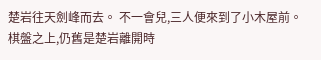楚岩往天劍峰而去。 不一會兒,三人便來到了小木屋前。 棋盤之上,仍舊是楚岩離開時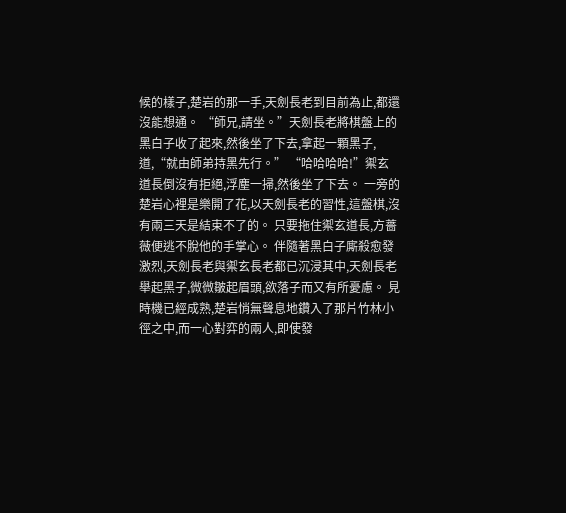候的樣子,楚岩的那一手,天劍長老到目前為止,都還沒能想通。 “師兄,請坐。”天劍長老將棋盤上的黑白子收了起來,然後坐了下去,拿起一顆黑子,道,“就由師弟持黑先行。” “哈哈哈哈!”禦玄道長倒沒有拒絕,浮塵一掃,然後坐了下去。 一旁的楚岩心裡是樂開了花,以天劍長老的習性,這盤棋,沒有兩三天是結束不了的。 只要拖住禦玄道長,方薔薇便逃不脫他的手掌心。 伴隨著黑白子廝殺愈發激烈,天劍長老與禦玄長老都已沉浸其中,天劍長老舉起黑子,微微皺起眉頭,欲落子而又有所憂慮。 見時機已經成熟,楚岩悄無聲息地鑽入了那片竹林小徑之中,而一心對弈的兩人,即使發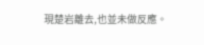現楚岩離去,也並未做反應。